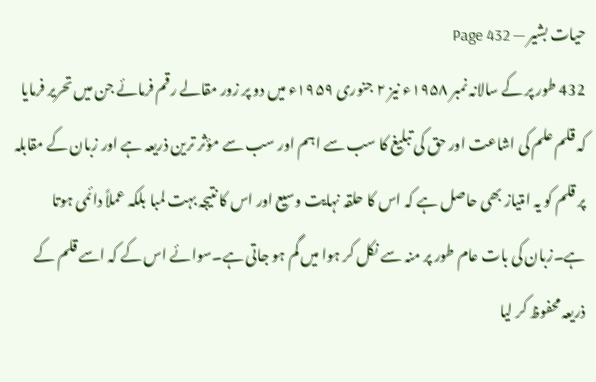حیات بشیر — Page 432
432 طور پر کے سالانہ نمبر ۱۹۵۸ء نیز ۲ جنوری ۱۹۵۹ء میں دو پر زور مقالے رقم فرمائے جن میں تحریر فرمایا کہ قلم علم کی اشاعت اور حق کی تبلیغ کا سب سے اہم اور سب سے مؤثر ترین ذریعہ ہے اور زبان کے مقابلہ پر قلم کو یہ امتیاز بھی حاصل ہے کہ اس کا حلقہ نہایت وسیع اور اس کا نتیجہ بہت لمبا بلکہ عملاً دائمی ہوتا ہے۔زبان کی بات عام طور پر منہ سے نکل کر ہوا میں گم ہو جاتی ہے۔سوائے اس کے کہ اسے قلم کے ذریعہ محفوظ کر لیا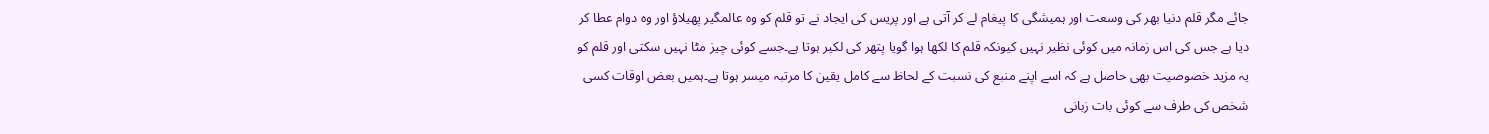جائے مگر قلم دنیا بھر کی وسعت اور ہمیشگی کا پیغام لے کر آتی ہے اور پریس کی ایجاد نے تو قلم کو وہ عالمگیر پھیلاؤ اور وہ دوام عطا کر دیا ہے جس کی اس زمانہ میں کوئی نظیر نہیں کیونکہ قلم کا لکھا ہوا گویا پتھر کی لکیر ہوتا ہے۔جسے کوئی چیز مٹا نہیں سکتی اور قلم کو یہ مزید خصوصیت بھی حاصل ہے کہ اسے اپنے منبع کی نسبت کے لحاظ سے کامل یقین کا مرتبہ میسر ہوتا ہے۔ہمیں بعض اوقات کسی شخص کی طرف سے کوئی بات زبانی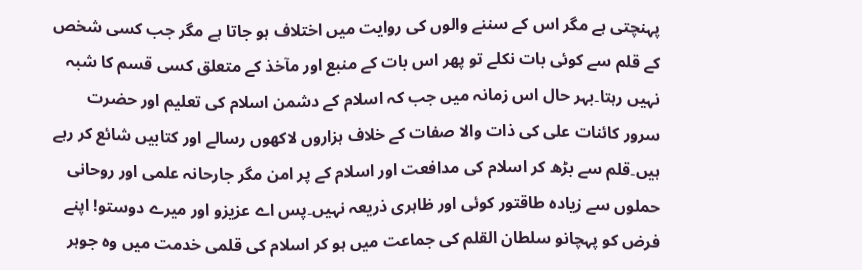پہنچتی ہے مگر اس کے سننے والوں کی روایت میں اختلاف ہو جاتا ہے مگر جب کسی شخص کے قلم سے کوئی بات نکلے تو پھر اس بات کے منبع اور مآخذ کے متعلق کسی قسم کا شبہ نہیں رہتا۔بہر حال اس زمانہ میں جب کہ اسلام کے دشمن اسلام کی تعلیم اور حضرت سرور کائنات علی کی ذات والا صفات کے خلاف ہزاروں لاکھوں رسالے اور کتابیں شائع کر رہے ہیں۔قلم سے بڑھ کر اسلام کی مدافعت اور اسلام کے پر امن مگر جارحانہ علمی اور روحانی حملوں سے زیادہ طاقتور کوئی اور ظاہری ذریعہ نہیں۔پس اے عزیزو اور میرے دوستو! اپنے فرض کو پہچانو سلطان القلم کی جماعت میں ہو کر اسلام کی قلمی خدمت میں وہ جوہر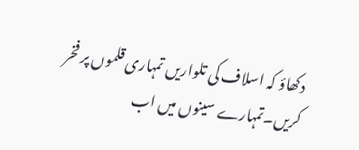دکھاؤ کہ اسلاف کی تلواریں تمہاری قلموں پر فخر کریں۔تمہارے سینوں میں اب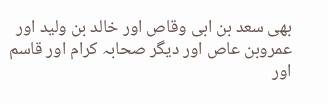بھی سعد بن ابی وقاص اور خالد بن ولید اور عمروبن عاص اور دیگر صحابہ کرام اور قاسم اور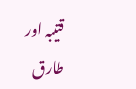قتیبہ اور طارق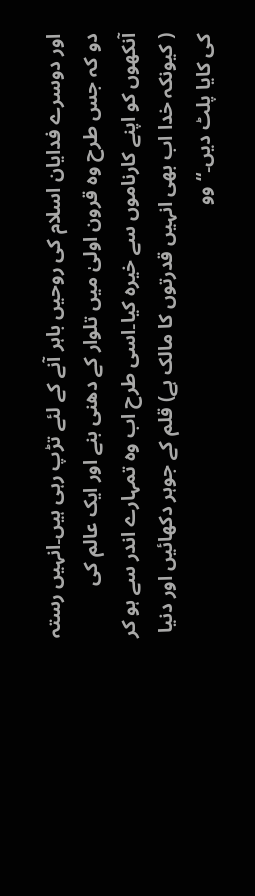اور دوسرے فدایان اسلام کی روحیں باہر آنے کے لئے تڑپ رہی ہیں۔انہیں رستہ دو کہ جس طرح وہ قرون اولیٰ میں تلوار کے دھنی بنے اور ایک عالم کی آنکھوں کو اپنے کارناموں سے خیرہ کیا۔اسی طرح اب وہ تمہارے اندر سے ہو کر ( کیونکہ خدا اب بھی انہیں قدرتوں کا مالک ہے) قلم کے جوہر دکھائیں اور دنیا کی کایا پلٹ دیں۔“ وو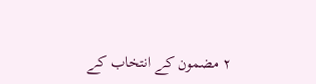۲ مضمون کے انتخاب کے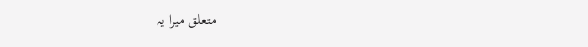متعلق میرا یہ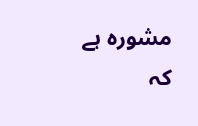مشورہ ہے کہ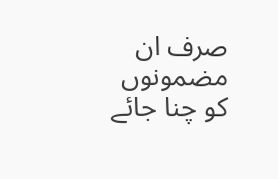صرف ان مضمونوں کو چنا جائے